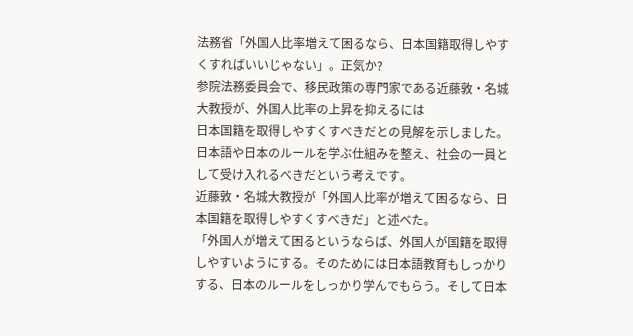法務省「外国人比率増えて困るなら、日本国籍取得しやすくすればいいじゃない」。正気か?
参院法務委員会で、移民政策の専門家である近藤敦・名城大教授が、外国人比率の上昇を抑えるには
日本国籍を取得しやすくすべきだとの見解を示しました。
日本語や日本のルールを学ぶ仕組みを整え、社会の一員として受け入れるべきだという考えです。
近藤敦・名城大教授が「外国人比率が増えて困るなら、日本国籍を取得しやすくすべきだ」と述べた。
「外国人が増えて困るというならば、外国人が国籍を取得しやすいようにする。そのためには日本語教育もしっかりする、日本のルールをしっかり学んでもらう。そして日本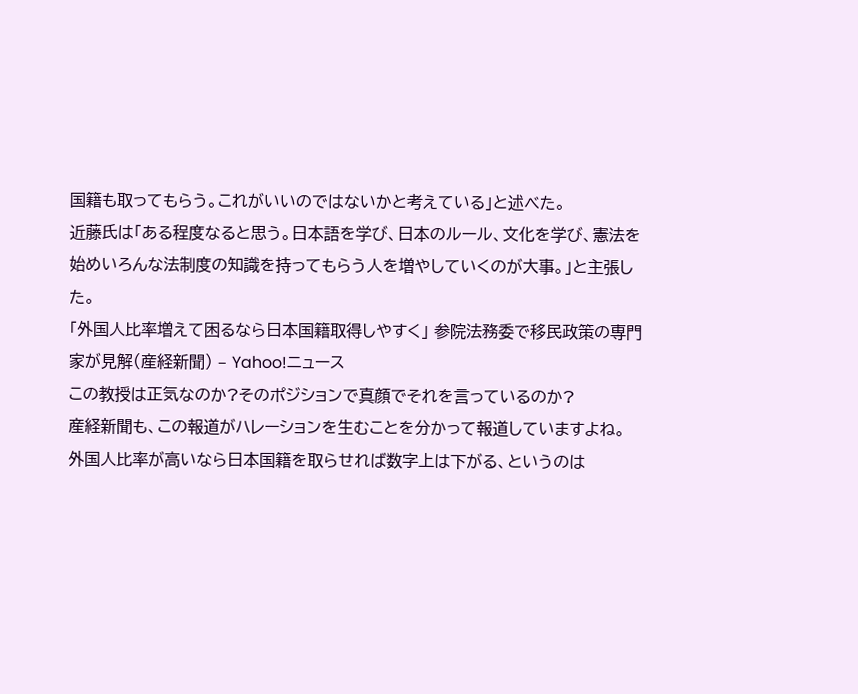国籍も取ってもらう。これがいいのではないかと考えている」と述べた。
近藤氏は「ある程度なると思う。日本語を学び、日本のルール、文化を学び、憲法を始めいろんな法制度の知識を持ってもらう人を増やしていくのが大事。」と主張した。
「外国人比率増えて困るなら日本国籍取得しやすく」 参院法務委で移民政策の専門家が見解(産経新聞) – Yahoo!ニュース
この教授は正気なのか?そのポジションで真顔でそれを言っているのか?
産経新聞も、この報道がハレーションを生むことを分かって報道していますよね。
外国人比率が高いなら日本国籍を取らせれば数字上は下がる、というのは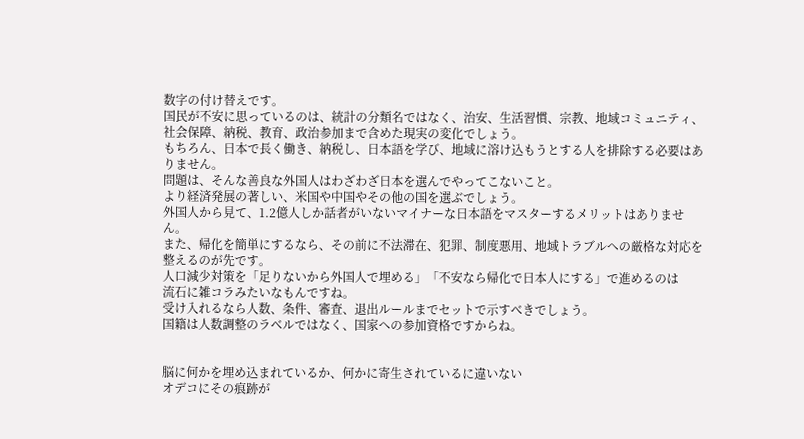数字の付け替えです。
国民が不安に思っているのは、統計の分類名ではなく、治安、生活習慣、宗教、地域コミュニティ、
社会保障、納税、教育、政治参加まで含めた現実の変化でしょう。
もちろん、日本で長く働き、納税し、日本語を学び、地域に溶け込もうとする人を排除する必要はありません。
問題は、そんな善良な外国人はわざわざ日本を選んでやってこないこと。
より経済発展の著しい、米国や中国やその他の国を選ぶでしょう。
外国人から見て、1.2億人しか話者がいないマイナーな日本語をマスターするメリットはありません。
また、帰化を簡単にするなら、その前に不法滞在、犯罪、制度悪用、地域トラブルへの厳格な対応を整えるのが先です。
人口減少対策を「足りないから外国人で埋める」「不安なら帰化で日本人にする」で進めるのは
流石に雑コラみたいなもんですね。
受け入れるなら人数、条件、審査、退出ルールまでセットで示すべきでしょう。
国籍は人数調整のラベルではなく、国家への参加資格ですからね。


脳に何かを埋め込まれているか、何かに寄生されているに違いない
オデコにその痕跡が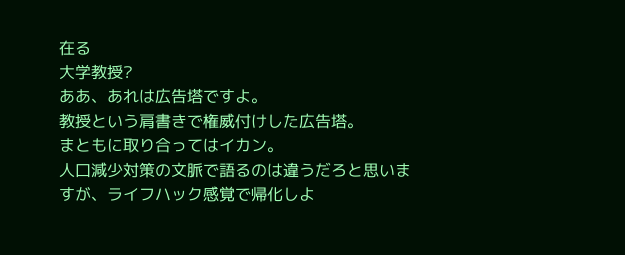在る
大学教授?
ああ、あれは広告塔ですよ。
教授という肩書きで権威付けした広告塔。
まともに取り合ってはイカン。
人口減少対策の文脈で語るのは違うだろと思いますが、ライフハック感覚で帰化しよ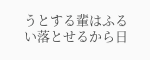うとする輩はふるい落とせるから日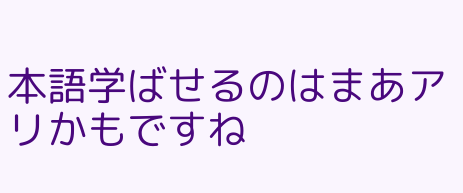本語学ばせるのはまあアリかもですね